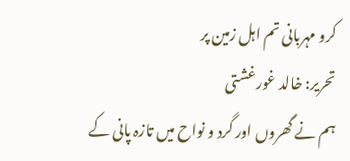کرو مہربانی تم اہل زمین پر
تحریر: خالد غورغشتی
ہم نے گھروں اور گرد و نواح میں تازہ پانی کے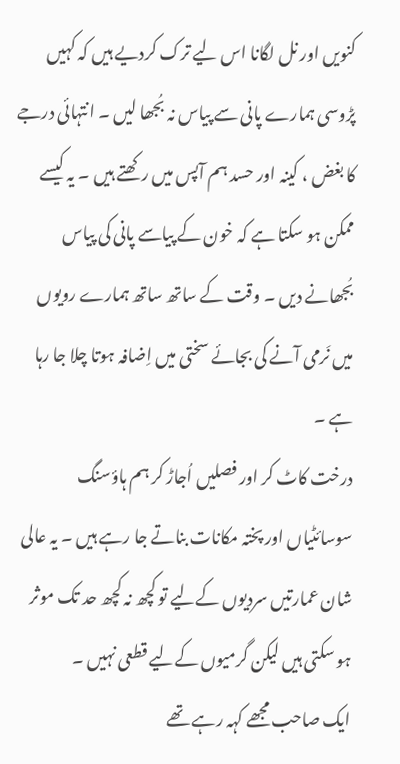کنویں اور نل لگانا اس لیے ترک کردیے ہیں کہ کہیں پڑوسی ہمارے پانی سے پیاس نہ بُجھا لیں ۔ انتہائی درجے کا بغض ، کینہ اور حسد ہم آپس میں رکھتے ہیں ۔ یہ کیسے ممکن ہو سکتا ہے کہ خون کے پیاسے پانی کی پیاس بُجھانے دیں ۔ وقت کے ساتھ ساتھ ہمارے رویوں میں نَرمی آنے کی بجائے سختی میں اِضافہ ہوتا چلا جا رہا ہے ۔
درخت کاٹ کر اور فصلیں اُجاڑ کر ہم ہاؤسنگ سوسائٹیاں اور پختہ مکانات بناتے جا رہے ہیں ۔ یہ عالی شان عمارتیں سردیوں کےلیے تو کچھ نہ کچھ حد تک موثر ہو سکتی ہیں لیکن گرمیوں کےلیے قطعی نہیں ۔
ایک صاحب مجھے کہہ رہے تھے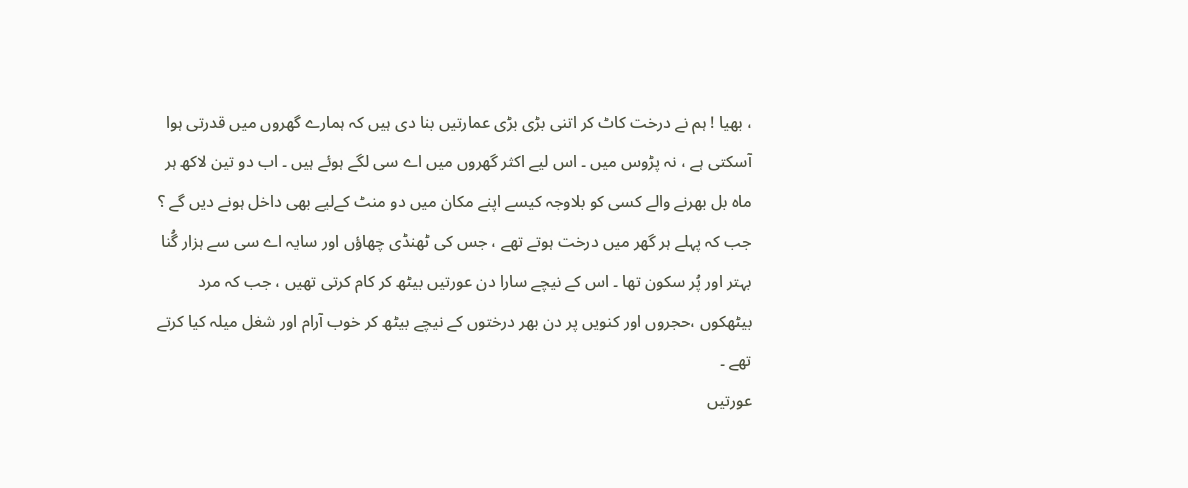، بھیا ! ہم نے درخت کاٹ کر اتنی بڑی بڑی عمارتیں بنا دی ہیں کہ ہمارے گھروں میں قدرتی ہوا آسکتی ہے ، نہ پڑوس میں ۔ اس لیے اکثر گھروں میں اے سی لگے ہوئے ہیں ۔ اب دو تین لاکھ ہر ماہ بل بھرنے والے کسی کو بلاوجہ کیسے اپنے مکان میں دو منٹ کےلیے بھی داخل ہونے دیں گے ؟
جب کہ پہلے ہر گھر میں درخت ہوتے تھے ، جس کی ٹھنڈی چھاؤں اور سایہ اے سی سے ہزار گُنا بہتر اور پُر سکون تھا ۔ اس کے نیچے سارا دن عورتیں بیٹھ کر کام کرتی تھیں ، جب کہ مرد بیٹھکوں ،حجروں اور کنویں پر دن بھر درختوں کے نیچے بیٹھ کر خوب آرام اور شغل میلہ کیا کرتے تھے ۔
عورتیں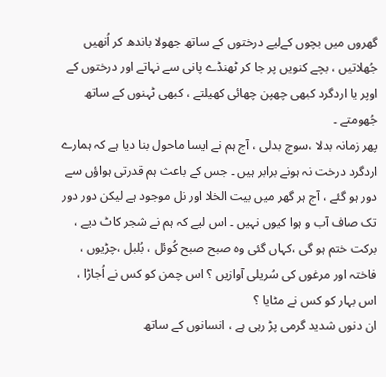گھروں میں بچوں کےلیے درختوں کے ساتھ جھولا باندھ کر اُنھیں جُھلاتیں ، بچے کنویں پر جا کر ٹھنڈے پانی سے نہاتے اور درختوں کے اوپر یا اردگرد کبھی چھپن چھائی کھیلتے ، کبھی ٹہنوں کے ساتھ جُھومتے ۔
پھر زمانہ بدلا ،سوچ بدلی ، آج ہم نے ایسا ماحول بنا دیا ہے کہ ہمارے اردگرد درخت نہ ہونے برابر ہیں ۔ جس کے باعث ہم قدرتی ہواؤں سے دور ہو گئے ، آج ہر گھر میں بیت الخلا اور نل موجود ہے لیکن دور دور تک صاف آب و ہوا کیوں نہیں ۔ اس لیے کہ ہم نے شجر کاٹ دیے ، برکت ختم ہو گی ،کہاں گئی وہ صبح صبح کُوئل ، بُلبل ،چڑیوں ، فاختہ اور مرغوں کی سُریلی آوازیں ؟ اس چمن کو کس نے اُجاڑا ، اس بہار کو کس نے مٹایا ؟
ان دنوں شدید گرمی پڑ رہی ہے ، انسانوں کے ساتھ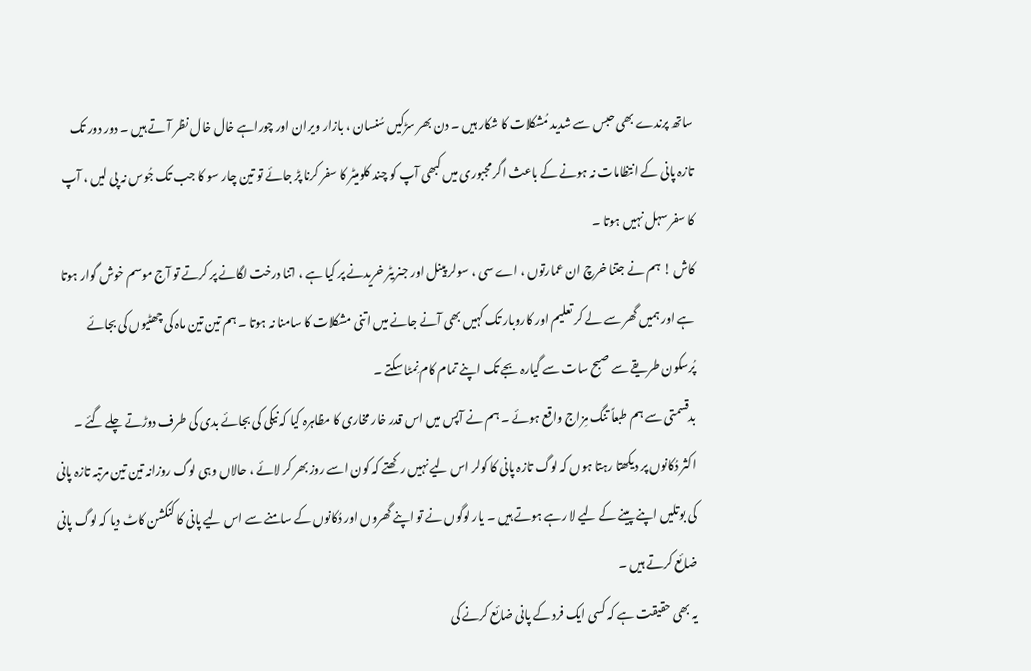ساتھ پرندے بھی حبس سے شدید مُشکلات کا شکار ہیں ۔ دن بھر سڑکیں سُنسان ، بازار ویران اور چوراہے خال خال نظر آ تے ہیں ۔ دور دور تک تازہ پانی کے انتظامات نہ ہونے کے باعث اگر مجبوری میں کبھی آپ کو چند کلومیٹر کا سفر کرنا پڑ جائے تو تین چار سو کا جب تک جُوس نہ پی لیں ، آپ کا سفر سہل نہیں ہوتا ۔
کاش ! ہم نے جتنا خرچ ان عمارتوں ، اے سی ، سولر پینل اور جنریٹر خریدنے پر کیا ہے ، اتنا درخت لگانے پر کرتے تو آج موسم خوش گوار ہوتا ہے اور ہمیں گھر سے لے کر تعلیم اور کاروبار تک کہیں بھی آنے جانے میں اتنی مشکلات کا سامنا نہ ہوتا ۔ ہم تین تین ماہ کی چھٹیوں کی بجائے پُرسکون طریقے سے صبح سات سے گیارہ بجے تک اپنے تمام کام نِمٹا سکتے ۔
بدقسمتی سے ہم طبعاً تنگ مِزاج واقع ہوئے ۔ ہم نے آپس میں اس قدر خار مخاری کا مظاہرہ کیا کہ نیکی کی بجائے بدی کی طرف دوڑتے چلے گئے ۔
اکثر دُکانوں پر دیکھتا رہتا ہوں کہ لوگ تازہ پانی کا کولر اس لیے نہیں رکھتے کہ کون اسے روز بھر کر لائے ، حالاں وہی لوگ روزانہ تین تین مرتبہ تازہ پانی کی بوتلیں اپنے پینے کے لیے لا رہے ہوتے ہیں ۔ یار لوگوں نے تو اپنے گھروں اور دُکانوں کے سامنے سے اس لیے پانی کا کنکشن کاٹ دیا کہ لوگ پانی ضائع کرتے ہیں ۔
یہ بھی حقیقت ہے کہ کسی ایک فرد کے پانی ضائع کرنے کی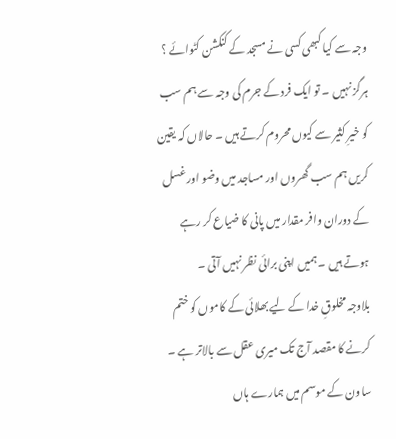وجہ سے کیا کبھی کسی نے مسجد کے کنکشن کٹوائے ؟ ہرگز نہیں ۔ تو ایک فرد کے جرم کی وجہ سے ہم سب کو خیرِ کثیر سے کیوں محروم کرتے ہیں ۔ حالاں کہ یقین کریں ہم سب گھروں اور مساجد میں وضو اور غسل کے دوران وافر مقدار میں پانی کا ضیاع کر رہے ہوتے ہیں ۔ ہمیں اپنی برائی نظر نہیں آتی ۔
بلاوجہ مخلوقِ خدا کے لیے بھلائی کے کاموں کو ختم کرنے کا مقصد آج تک میری عقل سے بالاتر ہے ۔
ساون کے موسم میں ہمارے ہاں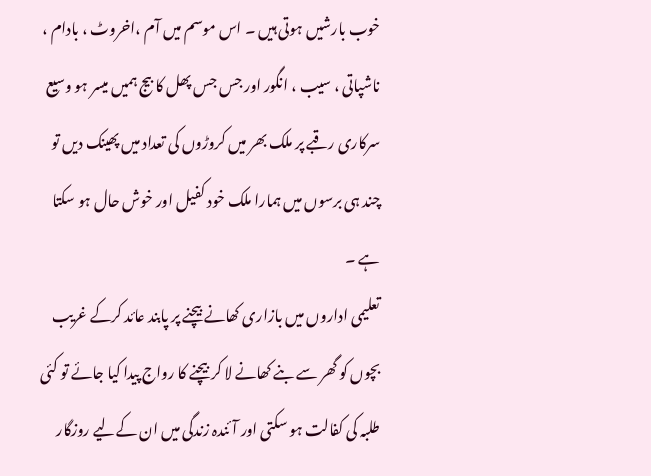خوب بارشیں ہوتی ہیں ۔ اس موسم میں آم ،اخروٹ ، بادام ، ناشپاتی ، سیب ، انگور اور جس جس پھل کا بیج ہمیں میسر ہو وسیع سرکاری رقبے پر ملک بھر میں کروڑوں کی تعداد میں پھینک دیں تو چند ہی برسوں میں ہمارا ملک خود کفیل اور خوش حال ہو سکتا ہے ۔
تعلیمی اداروں میں بازاری کھانے بیچنے پر پابند عائد کرکے غریب بچوں کو گھر سے بنے کھانے لا کر بیچنے کا رواج پیدا کیا جائے تو کئی طلبہ کی کفالت ہو سکتی اور آئندہ زندگی میں ان کےلیے روزگار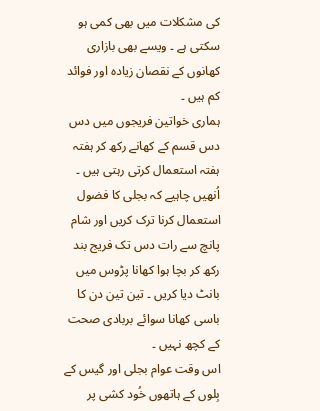کی مشکلات میں بھی کمی ہو سکتی ہے ۔ ویسے بھی بازاری کھانوں کے نقصان زیادہ اور فوائد کم ہیں ۔
ہماری خواتین فریجوں میں دس دس قسم کے کھانے رکھ کر ہفتہ ہفتہ استعمال کرتی رہتی ہیں ۔ اُنھیں چاہیے کہ بجلی کا فضول استعمال کرنا ترک کریں اور شام پانچ سے رات دس تک فریج بند رکھ کر بچا ہوا کھانا پڑوس میں بانٹ دیا کریں ۔ تین تین دن کا باسی کھانا سوائے بربادی صحت کے کچھ نہیں ۔
اس وقت عوام بجلی اور گیس کے بِلوں کے ہاتھوں خُود کشی پر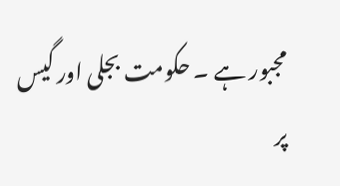مجبور ہے ۔ حکومت بجلی اور گیس پر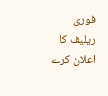فوری ریلیف کا اعلان کرے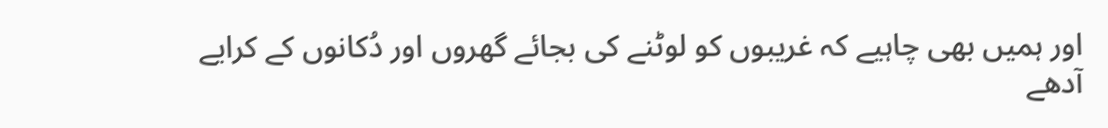اور ہمیں بھی چاہیے کہ غریبوں کو لوٹنے کی بجائے گھروں اور دُکانوں کے کرایے آدھے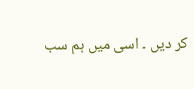کر دیں ۔ اسی میں ہم سب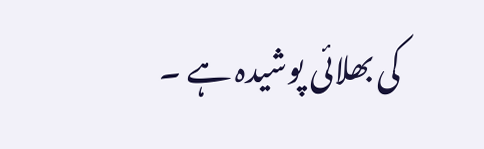کی بھلائی پوشیدہ ہے ۔